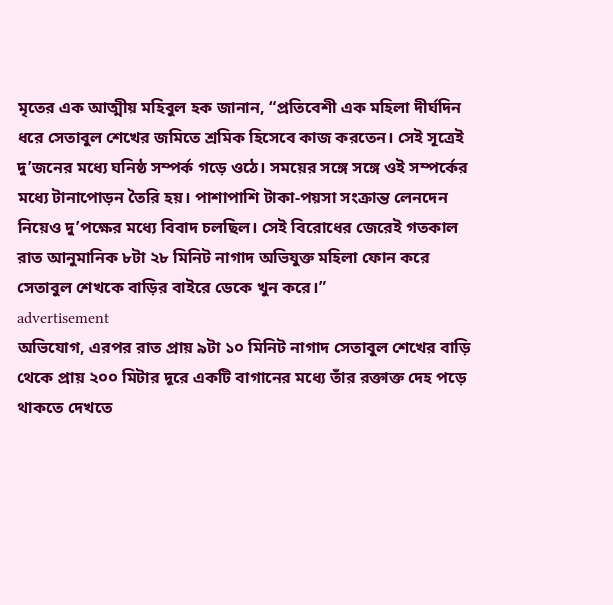মৃতের এক আত্মীয় মহিবুল হক জানান, “প্রতিবেশী এক মহিলা দীর্ঘদিন ধরে সেতাবুল শেখের জমিতে শ্রমিক হিসেবে কাজ করতেন। সেই সূত্রেই দু’জনের মধ্যে ঘনিষ্ঠ সম্পর্ক গড়ে ওঠে। সময়ের সঙ্গে সঙ্গে ওই সম্পর্কের মধ্যে টানাপোড়ন তৈরি হয়। পাশাপাশি টাকা-পয়সা সংক্রান্ত লেনদেন নিয়েও দু’পক্ষের মধ্যে বিবাদ চলছিল। সেই বিরোধের জেরেই গতকাল রাত আনুমানিক ৮টা ২৮ মিনিট নাগাদ অভিযুক্ত মহিলা ফোন করে সেতাবুল শেখকে বাড়ির বাইরে ডেকে খুন করে।”
advertisement
অভিযোগ, এরপর রাত প্রায় ৯টা ১০ মিনিট নাগাদ সেতাবুল শেখের বাড়ি থেকে প্রায় ২০০ মিটার দূরে একটি বাগানের মধ্যে তাঁর রক্তাক্ত দেহ পড়ে থাকতে দেখতে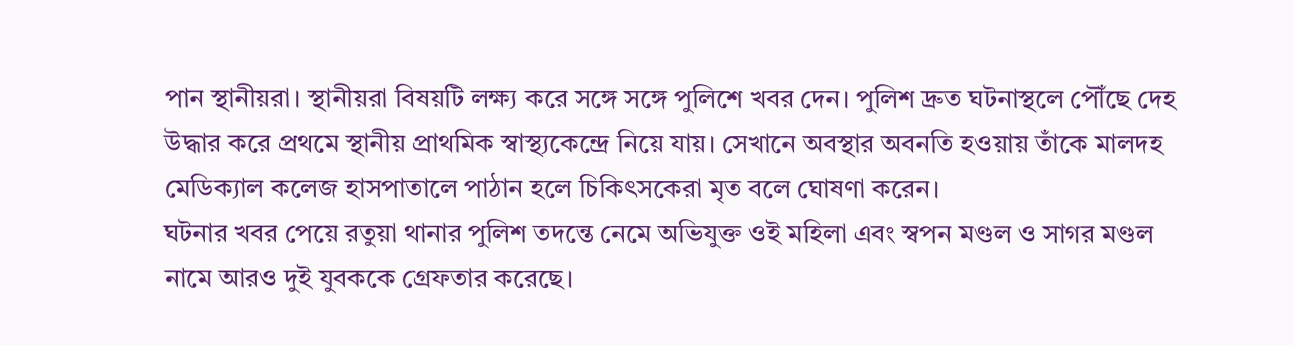পান স্থানীয়রা। স্থানীয়রা বিষয়টি লক্ষ্য করে সঙ্গে সঙ্গে পুলিশে খবর দেন। পুলিশ দ্রুত ঘটনাস্থলে পৌঁছে দেহ উদ্ধার করে প্রথমে স্থানীয় প্রাথমিক স্বাস্থ্যকেন্দ্রে নিয়ে যায়। সেখানে অবস্থার অবনতি হওয়ায় তাঁকে মালদহ মেডিক্যাল কলেজ হাসপাতালে পাঠান হলে চিকিৎসকেরা মৃত বলে ঘোষণা করেন।
ঘটনার খবর পেয়ে রতুয়া থানার পুলিশ তদন্তে নেমে অভিযুক্ত ওই মহিলা এবং স্বপন মণ্ডল ও সাগর মণ্ডল নামে আরও দুই যুবককে গ্রেফতার করেছে।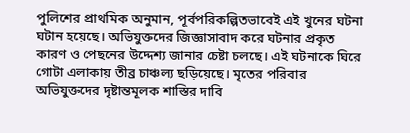পুলিশের প্রাথমিক অনুমান, পূর্বপরিকল্পিতভাবেই এই খুনের ঘটনা ঘটান হয়েছে। অভিযুক্তদের জিজ্ঞাসাবাদ করে ঘটনার প্রকৃত কারণ ও পেছনের উদ্দেশ্য জানার চেষ্টা চলছে। এই ঘটনাকে ঘিরে গোটা এলাকায় তীব্র চাঞ্চল্য ছড়িয়েছে। মৃতের পরিবার অভিযুক্তদের দৃষ্টান্তমূলক শাস্তির দাবি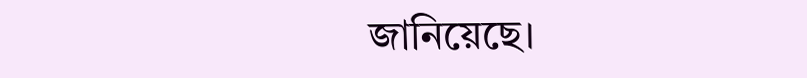জানিয়েছে।